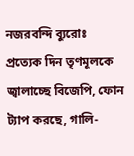নজরবন্দি ব্যুরোঃ প্রত্যেক দিন তৃণমূলকে জ্বালাচ্ছে বিজেপি, ফোন ট্যাপ করছে, গালি-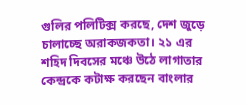গুলির পলিটিক্স করছে, দেশ জুড়ে চালাচ্ছে অরাকজকতা। ২১ এর শহিদ দিবসের মঞ্চে উঠে লাগাতার কেন্দ্রকে কটাক্ষ করছেন বাংলার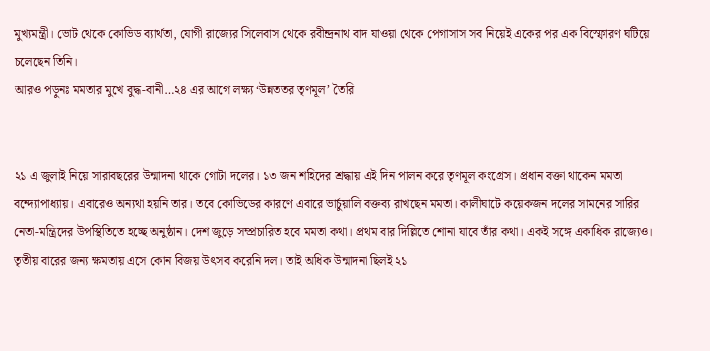মুখ্যমন্ত্রী। ভোট থেকে কোভিড ব্যার্থতা, যোগী রাজ্যের সিলেবাস থেকে রবীন্দ্রনাথ বাদ যাওয়া থেকে পেগাসাস সব নিয়েই একের পর এক বিস্ফোরণ ঘটিয়ে চলেছেন তিনি।
আরও পড়ুনঃ মমতার মুখে বুদ্ধ-বানী…২৪ এর আগে লক্ষ্য ‘উন্নততর তৃণমূল’ তৈরি


২১ এ জুলাই নিয়ে সারাবছরের উন্মাদনা থাকে গোটা দলের। ১৩ জন শহিদের শ্রদ্ধায় এই দিন পালন করে তৃণমূল কংগ্রেস। প্রধান বক্তা থাকেন মমতা বন্দ্যোপাধ্যায়। এবারেও অন্যথা হয়নি তার। তবে কোভিডের কারণে এবারে ভার্চুয়ালি বক্তব্য রাখছেন মমতা। কালীঘাটে কয়েকজন দলের সামনের সারির নেতা-মন্ত্রিদের উপস্থিতিতে হচ্ছে অনুষ্ঠান। দেশ জুড়ে সম্প্রচারিত হবে মমতা কথা। প্রথম বার দিল্লিতে শোনা যাবে তাঁর কথা। একই সঙ্গে একাধিক রাজ্যেও। তৃতীয় বারের জন্য ক্ষমতায় এসে কোন বিজয় উৎসব করেনি দল। তাই অধিক উন্মাদনা ছিলই ২১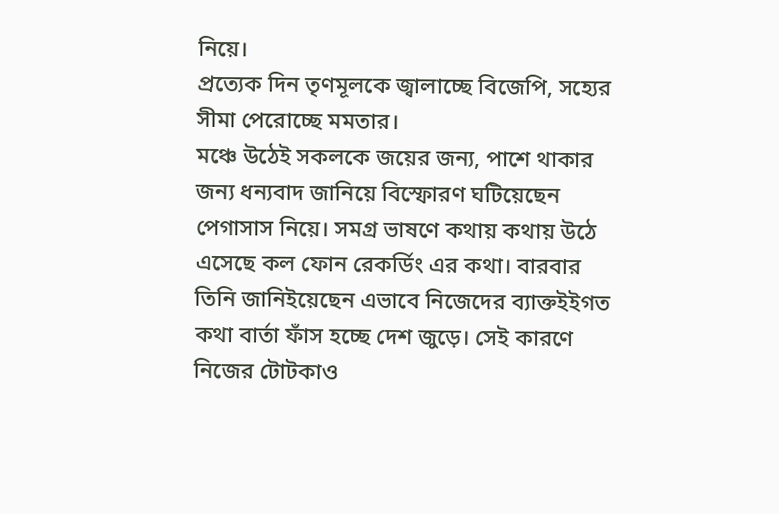নিয়ে।
প্রত্যেক দিন তৃণমূলকে জ্বালাচ্ছে বিজেপি, সহ্যের সীমা পেরোচ্ছে মমতার।
মঞ্চে উঠেই সকলকে জয়ের জন্য, পাশে থাকার জন্য ধন্যবাদ জানিয়ে বিস্ফোরণ ঘটিয়েছেন পেগাসাস নিয়ে। সমগ্র ভাষণে কথায় কথায় উঠে এসেছে কল ফোন রেকর্ডিং এর কথা। বারবার তিনি জানিইয়েছেন এভাবে নিজেদের ব্যাক্তইইগত কথা বার্তা ফাঁস হচ্ছে দেশ জুড়ে। সেই কারণে নিজের টোটকাও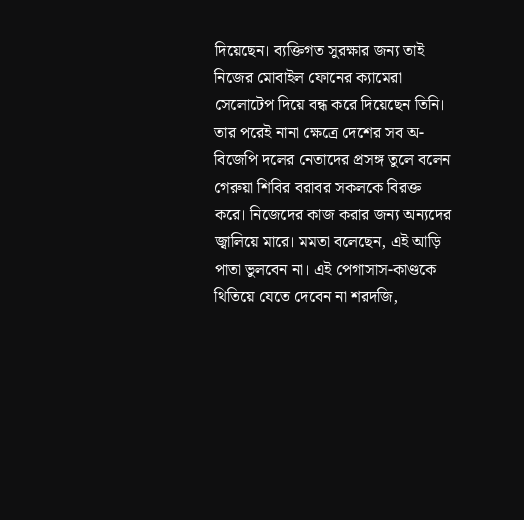দিয়েছেন। ব্যক্তিগত সুরক্ষার জন্য তাই নিজের মোবাইল ফোনের ক্যামেরা সেলোটেপ দিয়ে বন্ধ করে দিয়েছেন তিনি।
তার পরেই নানা ক্ষেত্রে দেশের সব অ-বিজেপি দলের নেতাদের প্রসঙ্গ তুলে বলেন গেরুয়া শিবির বরাবর সকলকে বিরক্ত করে। নিজেদের কাজ করার জন্য অন্যদের জ্বালিয়ে মারে। মমতা বলেছেন, এই আড়ি পাতা ভুলবেন না। এই পেগাসাস-কাণ্ডকে থিতিয়ে যেতে দেবেন না শরদজি,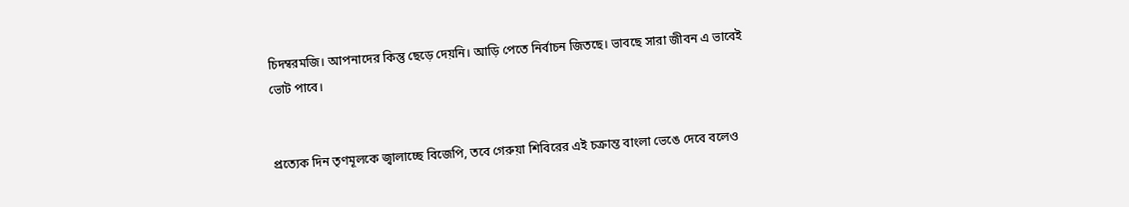চিদম্বরমজি। আপনাদের কিন্তু ছেড়ে দেয়নি। আড়ি পেতে নির্বাচন জিতছে। ভাবছে সারা জীবন এ ভাবেই ভোট পাবে।


প্রত্যেক দিন তৃণমূলকে জ্বালাচ্ছে বিজেপি, তবে গেরুয়া শিবিরের এই চক্রান্ত বাংলা ভেঙে দেবে বলেও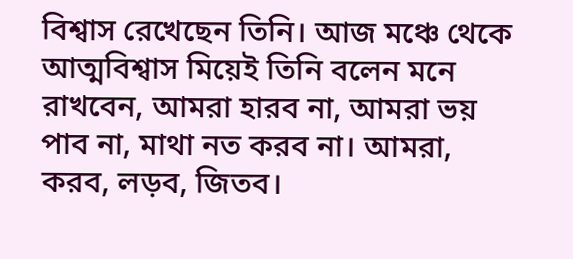বিশ্বাস রেখেছেন তিনি। আজ মঞ্চে থেকে আত্মবিশ্বাস মিয়েই তিনি বলেন মনে রাখবেন, আমরা হারব না, আমরা ভয় পাব না, মাথা নত করব না। আমরা, করব, লড়ব, জিতব।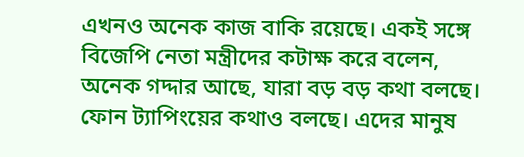এখনও অনেক কাজ বাকি রয়েছে। একই সঙ্গে বিজেপি নেতা মন্ত্রীদের কটাক্ষ করে বলেন, অনেক গদ্দার আছে, যারা বড় বড় কথা বলছে।
ফোন ট্যাপিংয়ের কথাও বলছে। এদের মানুষ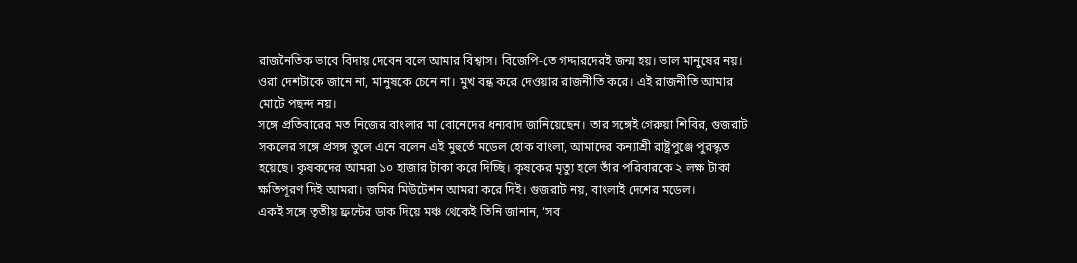রাজনৈতিক ভাবে বিদায় দেবেন বলে আমার বিশ্বাস। বিজেপি-তে গদ্দারদেরই জন্ম হয়। ভাল মানুষের নয়। ওরা দেশটাকে জানে না, মানুষকে চেনে না। মুখ বন্ধ করে দেওয়ার রাজনীতি করে। এই রাজনীতি আমার মোটে পছন্দ নয়।
সঙ্গে প্রতিবারের মত নিজের বাংলার মা বোনেদের ধন্যবাদ জানিয়েছেন। তার সঙ্গেই গেরুয়া শিবির, গুজরাট সকলের সঙ্গে প্রসঙ্গ তুলে এনে বলেন এই মুহুর্তে মডেল হোক বাংলা, আমাদের কন্যাশ্রী রাষ্ট্রপুঞ্জে পুরস্কৃত হয়েছে। কৃষকদের আমরা ১০ হাজার টাকা করে দিচ্ছি। কৃষকের মৃত্যু হলে তাঁর পরিবারকে ২ লক্ষ টাকা ক্ষতিপূরণ দিই আমরা। জমির মিউটেশন আমরা করে দিই। গুজরাট নয়, বাংলাই দেশের মডেল।
একই সঙ্গে তৃতীয় ফ্রন্টের ডাক দিয়ে মঞ্চ থেকেই তিনি জানান, ‘সব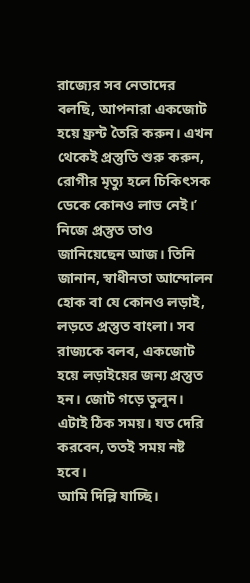রাজ্যের সব নেতাদের বলছি, আপনারা একজোট হয়ে ফ্রন্ট তৈরি করুন। এখন থেকেই প্রস্তুতি শুরু করুন, রোগীর মৃত্যু হলে চিকিৎসক ডেকে কোনও লাভ নেই।’ নিজে প্রস্তুত তাও জানিয়েছেন আজ। তিনি জানান, স্বাধীনতা আন্দোলন হোক বা যে কোনও লড়াই, লড়তে প্রস্তুত বাংলা। সব রাজ্যকে বলব, একজোট হয়ে লড়াইয়ের জন্য প্রস্তুত হন। জোট গড়ে তুলুন। এটাই ঠিক সময়। যত দেরি করবেন, ততই সময় নষ্ট হবে।
আমি দিল্লি যাচ্ছি।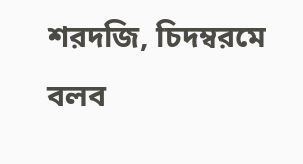শরদজি, চিদম্বরমে বলব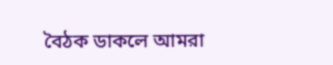বৈঠক ডাকলে আমরা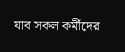যাব সকল কর্মীদের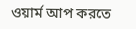ওয়ার্ম আপ করতে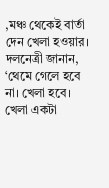,মঞ্চ থেকেই বার্তা দেন খেলা হওয়ার। দলনেত্রী জানান, ‘থেমে গেলে হবে না। খেলা হবে। খেলা একটা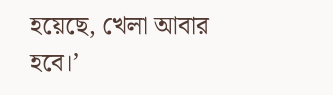হয়েছে, খেলা আবার হবে।’